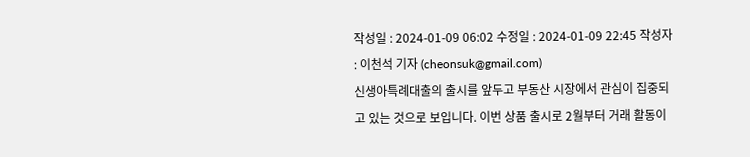작성일 : 2024-01-09 06:02 수정일 : 2024-01-09 22:45 작성자 : 이천석 기자 (cheonsuk@gmail.com)
신생아특례대출의 출시를 앞두고 부동산 시장에서 관심이 집중되고 있는 것으로 보입니다. 이번 상품 출시로 2월부터 거래 활동이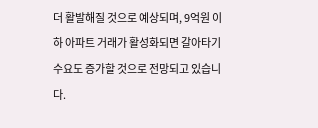더 활발해질 것으로 예상되며, 9억원 이하 아파트 거래가 활성화되면 갈아타기 수요도 증가할 것으로 전망되고 있습니다.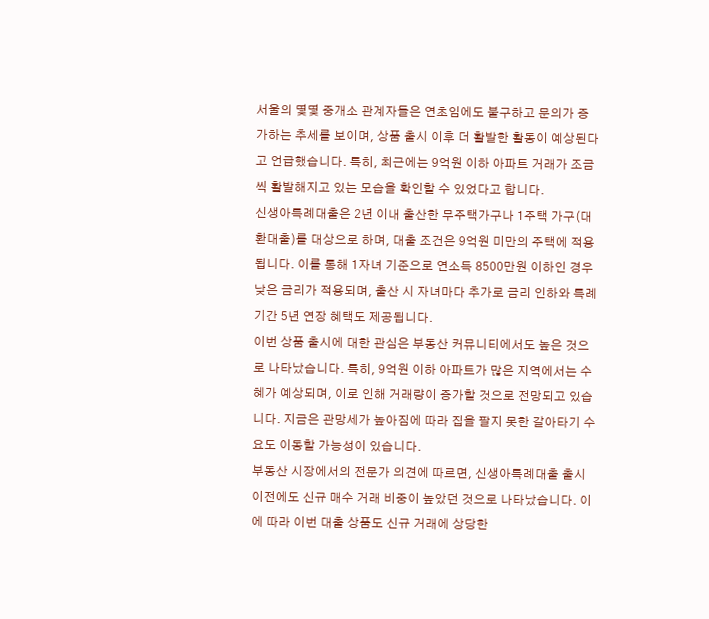서울의 몇몇 중개소 관계자들은 연초임에도 불구하고 문의가 증가하는 추세를 보이며, 상품 출시 이후 더 활발한 활동이 예상된다고 언급했습니다. 특히, 최근에는 9억원 이하 아파트 거래가 조금씩 활발해지고 있는 모습을 확인할 수 있었다고 합니다.
신생아특례대출은 2년 이내 출산한 무주택가구나 1주택 가구(대환대출)를 대상으로 하며, 대출 조건은 9억원 미만의 주택에 적용됩니다. 이를 통해 1자녀 기준으로 연소득 8500만원 이하인 경우 낮은 금리가 적용되며, 출산 시 자녀마다 추가로 금리 인하와 특례기간 5년 연장 혜택도 제공됩니다.
이번 상품 출시에 대한 관심은 부동산 커뮤니티에서도 높은 것으로 나타났습니다. 특히, 9억원 이하 아파트가 많은 지역에서는 수혜가 예상되며, 이로 인해 거래량이 증가할 것으로 전망되고 있습니다. 지금은 관망세가 높아짐에 따라 집을 팔지 못한 갈아타기 수요도 이동할 가능성이 있습니다.
부동산 시장에서의 전문가 의견에 따르면, 신생아특례대출 출시 이전에도 신규 매수 거래 비중이 높았던 것으로 나타났습니다. 이에 따라 이번 대출 상품도 신규 거래에 상당한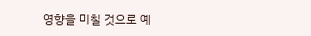영향을 미칠 것으로 예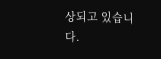상되고 있습니다.